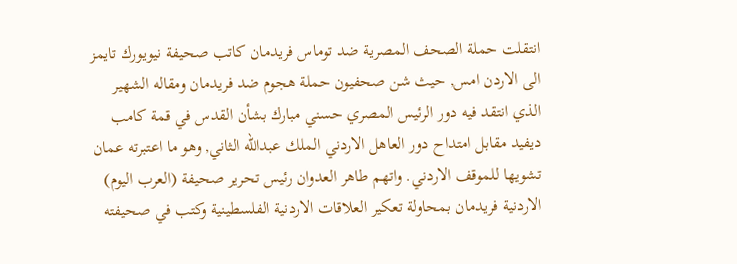انتقلت حملة الصحف المصرية ضد توماس فريدمان كاتب صحيفة نيويورك تايمز الى الاردن امس, حيث شن صحفيون حملة هجوم ضد فريدمان ومقاله الشهير الذي انتقد فيه دور الرئيس المصري حسني مبارك بشأن القدس في قمة كامب ديفيد مقابل امتداح دور العاهل الاردني الملك عبدالله الثاني, وهو ما اعتبرته عمان تشويها للموقف الاردني. واتهم طاهر العدوان رئيس تحرير صحيفة (العرب اليوم) الاردنية فريدمان بمحاولة تعكير العلاقات الاردنية الفلسطينية وكتب في صحيفته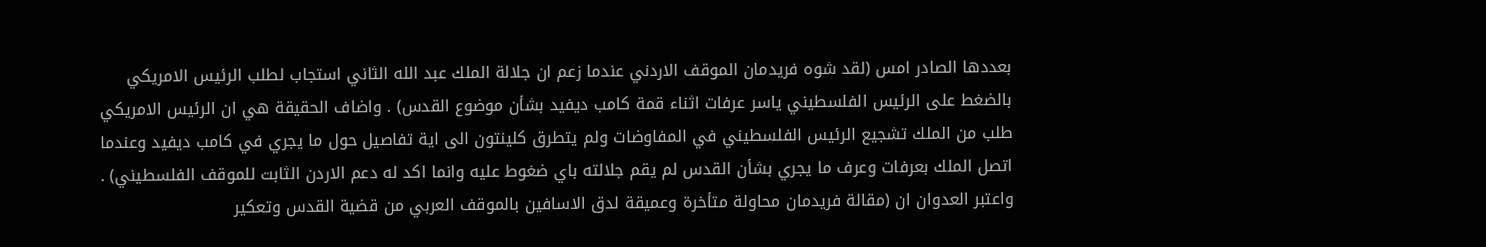بعددها الصادر امس (لقد شوه فريدمان الموقف الاردني عندما زعم ان جلالة الملك عبد الله الثاني استجاب لطلب الرئيس الامريكي بالضغط على الرئيس الفلسطيني ياسر عرفات اثناء قمة كامب ديفيد بشأن موضوع القدس) . واضاف الحقيقة هي ان الرئيس الامريكي طلب من الملك تشجيع الرئيس الفلسطيني في المفاوضات ولم يتطرق كلينتون الى اية تفاصيل حول ما يجري في كامب ديفيد وعندما اتصل الملك بعرفات وعرف ما يجري بشأن القدس لم يقم جلالته باي ضغوط عليه وانما اكد له دعم الاردن الثابت للموقف الفلسطيني) . واعتبر العدوان ان (مقالة فريدمان محاولة متأخرة وعميقة لدق الاسافين بالموقف العربي من قضية القدس وتعكير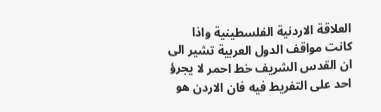العلاقة الاردنية الفلسطينية واذا كانت مواقف الدول العربية تشير الى ان القدس الشريف خط احمر لا يجرؤ احد على التفريط فيه فان الاردن هو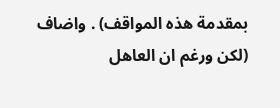بمقدمة هذه المواقف) . واضاف (لكن ورغم ان العاهل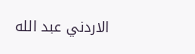الاردني عبد الله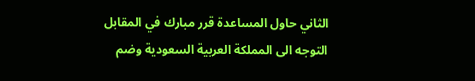الثاني حاول المساعدة قرر مبارك في المقابل التوجه الى المملكة العربية السعودية وضم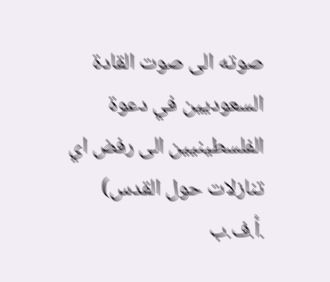صوته الى صوت القادة السعوديين في دعوة الفلسطينيين الى رفض اي تنازلات حول القدس) .أ.ف.ب